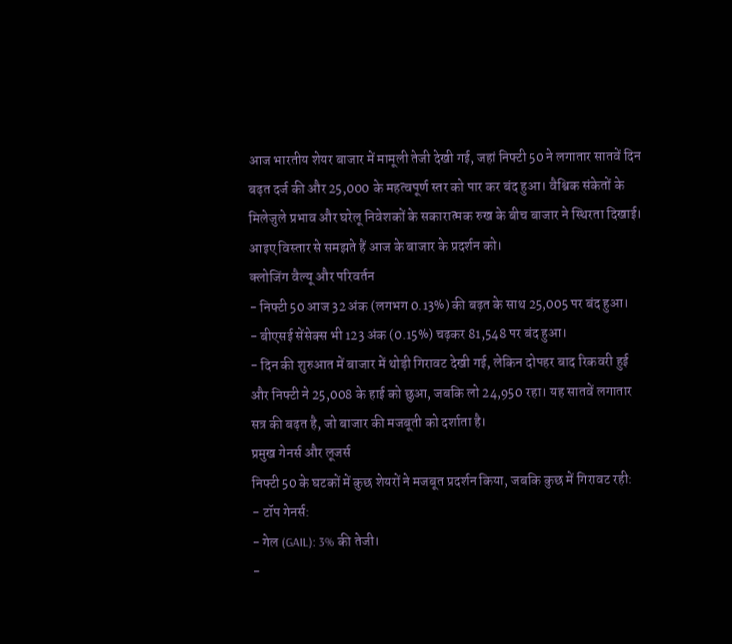आज भारतीय शेयर बाजार में मामूली तेजी देखी गई, जहां निफ्टी 50 ने लगातार सातवें दिन बढ़त दर्ज की और 25,000 के महत्वपूर्ण स्तर को पार कर बंद हुआ। वैश्विक संकेतों के मिलेजुले प्रभाव और घरेलू निवेशकों के सकारात्मक रुख के बीच बाजार ने स्थिरता दिखाई। आइए विस्तार से समझते हैं आज के बाजार के प्रदर्शन को।
क्लोजिंग वैल्यू और परिवर्तन
- निफ्टी 50 आज 32 अंक (लगभग 0.13%) की बढ़त के साथ 25,005 पर बंद हुआ।
- बीएसई सेंसेक्स भी 123 अंक (0.15%) चढ़कर 81,548 पर बंद हुआ।
- दिन की शुरुआत में बाजार में थोड़ी गिरावट देखी गई, लेकिन दोपहर बाद रिकवरी हुई और निफ्टी ने 25,008 के हाई को छुआ, जबकि लो 24,950 रहा। यह सातवें लगातार सत्र की बढ़त है, जो बाजार की मजबूती को दर्शाता है।
प्रमुख गेनर्स और लूजर्स
निफ्टी 50 के घटकों में कुछ शेयरों ने मजबूत प्रदर्शन किया, जबकि कुछ में गिरावट रही:
- टॉप गेनर्स:
- गेल (GAIL): 3% की तेजी।
-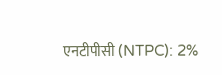एनटीपीसी (NTPC): 2%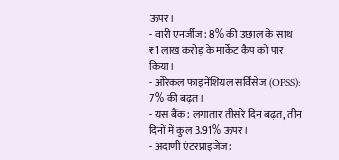ऊपर।
- वारी एनर्जीज: 8% की उछाल के साथ ₹1 लाख करोड़ के मार्केट कैप को पार किया।
- ओरेकल फाइनेंशियल सर्विसेज (OFSS): 7% की बढ़त।
- यस बैंक: लगातार तीसरे दिन बढ़त, तीन दिनों में कुल 3.91% ऊपर।
- अदाणी एंटरप्राइजेज: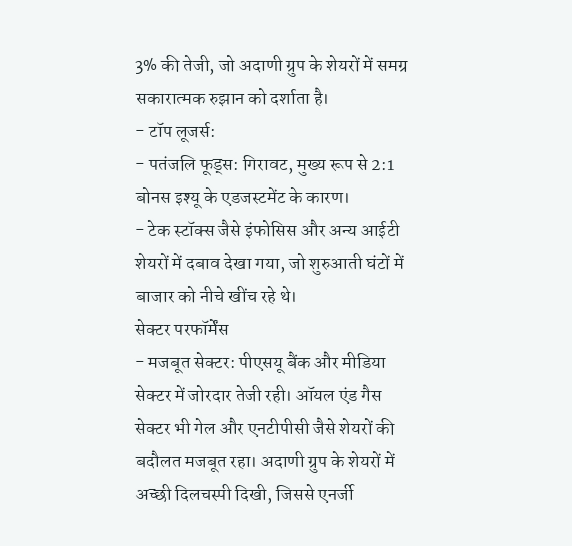3% की तेजी, जो अदाणी ग्रुप के शेयरों में समग्र सकारात्मक रुझान को दर्शाता है।
- टॉप लूजर्स:
- पतंजलि फूड्स: गिरावट, मुख्य रूप से 2:1 बोनस इश्यू के एडजस्टमेंट के कारण।
- टेक स्टॉक्स जैसे इंफोसिस और अन्य आईटी शेयरों में दबाव देखा गया, जो शुरुआती घंटों में बाजार को नीचे खींच रहे थे।
सेक्टर परफॉर्मेंस
- मजबूत सेक्टर: पीएसयू बैंक और मीडिया सेक्टर में जोरदार तेजी रही। ऑयल एंड गैस सेक्टर भी गेल और एनटीपीसी जैसे शेयरों की बदौलत मजबूत रहा। अदाणी ग्रुप के शेयरों में अच्छी दिलचस्पी दिखी, जिससे एनर्जी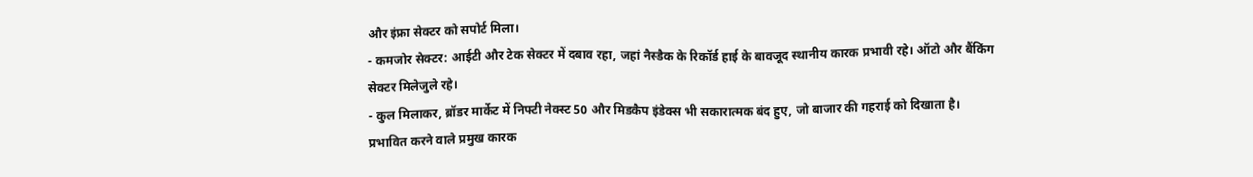और इंफ्रा सेक्टर को सपोर्ट मिला।
- कमजोर सेक्टर: आईटी और टेक सेक्टर में दबाव रहा, जहां नैस्डैक के रिकॉर्ड हाई के बावजूद स्थानीय कारक प्रभावी रहे। ऑटो और बैंकिंग सेक्टर मिलेजुले रहे।
- कुल मिलाकर, ब्रॉडर मार्केट में निफ्टी नेक्स्ट 50 और मिडकैप इंडेक्स भी सकारात्मक बंद हुए, जो बाजार की गहराई को दिखाता है।
प्रभावित करने वाले प्रमुख कारक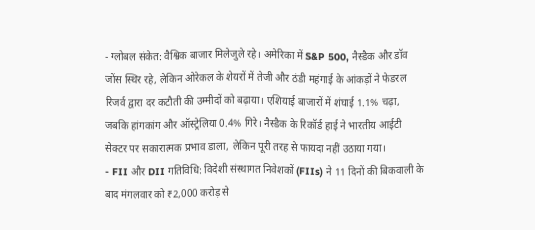- ग्लोबल संकेत: वैश्विक बाजार मिलेजुले रहे। अमेरिका में S&P 500, नैस्डैक और डॉव जोंस स्थिर रहे, लेकिन ओरेकल के शेयरों में तेजी और ठंडी महंगाई के आंकड़ों ने फेडरल रिजर्व द्वारा दर कटौती की उम्मीदों को बढ़ाया। एशियाई बाजारों में शंघाई 1.1% चढ़ा, जबकि हांगकांग और ऑस्ट्रेलिया 0.4% गिरे। नैस्डैक के रिकॉर्ड हाई ने भारतीय आईटी सेक्टर पर सकारात्मक प्रभाव डाला, लेकिन पूरी तरह से फायदा नहीं उठाया गया।
- FII और DII गतिविधि: विदेशी संस्थागत निवेशकों (FIIs) ने 11 दिनों की बिकवाली के बाद मंगलवार को ₹2,000 करोड़ से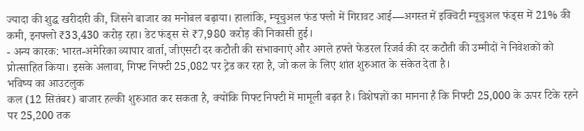ज्यादा की शुद्ध खरीदारी की, जिसने बाजार का मनोबल बढ़ाया। हालांकि, म्यूचुअल फंड फ्लो में गिरावट आई—अगस्त में इक्विटी म्यूचुअल फंड्स में 21% की कमी, इनफ्लो ₹33,430 करोड़ रहा। डेट फंड्स से ₹7,980 करोड़ की निकासी हुई।
- अन्य कारक: भारत-अमेरिका व्यापार वार्ता, जीएसटी दर कटौती की संभावनाएं और अगले हफ्ते फेडरल रिजर्व की दर कटौती की उम्मीदों ने निवेशकों को प्रोत्साहित किया। इसके अलावा, गिफ्ट निफ्टी 25,082 पर ट्रेड कर रहा है, जो कल के लिए शांत शुरुआत के संकेत देता है।
भविष्य का आउटलुक
कल (12 सितंबर) बाजार हल्की शुरुआत कर सकता है, क्योंकि गिफ्ट निफ्टी में मामूली बढ़त है। विशेषज्ञों का मानना है कि निफ्टी 25,000 के ऊपर टिके रहने पर 25,200 तक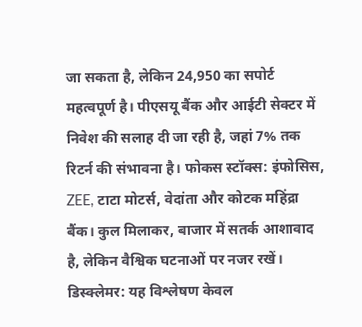जा सकता है, लेकिन 24,950 का सपोर्ट महत्वपूर्ण है। पीएसयू बैंक और आईटी सेक्टर में निवेश की सलाह दी जा रही है, जहां 7% तक रिटर्न की संभावना है। फोकस स्टॉक्स: इंफोसिस, ZEE, टाटा मोटर्स, वेदांता और कोटक महिंद्रा बैंक। कुल मिलाकर, बाजार में सतर्क आशावाद है, लेकिन वैश्विक घटनाओं पर नजर रखें।
डिस्क्लेमर: यह विश्लेषण केवल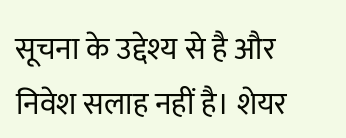सूचना के उद्देश्य से है और निवेश सलाह नहीं है। शेयर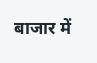बाजार में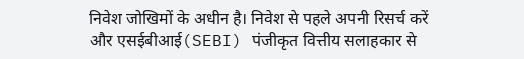निवेश जोखिमों के अधीन है। निवेश से पहले अपनी रिसर्च करें और एसईबीआई(SEBI) पंजीकृत वित्तीय सलाहकार से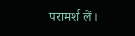परामर्श लें।